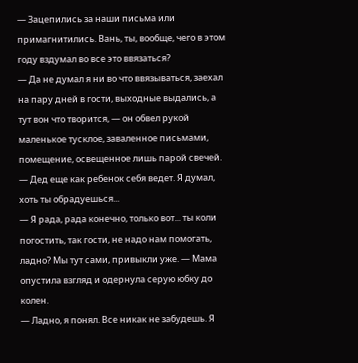— Зацепились за наши письма или примагнитились. Вань, ты, вообще, чего в этом году вздумал во все это ввязаться?
— Да не думал я ни во что ввязываться, заехал на пару дней в гости, выходные выдались, а тут вон что творится, — он обвел рукой маленькое тусклое, заваленное письмами, помещение, освещенное лишь парой свечей. — Дед еще как ребенок себя ведет. Я думал, хоть ты обрадуешься...
— Я рада, рада конечно, только вот... ты коли погостить, так гости, не надо нам помогать, ладно? Мы тут сами, привыкли уже. — Мама опустила взгляд и одернула серую юбку до колен.
— Ладно, я понял. Все никак не забудешь. Я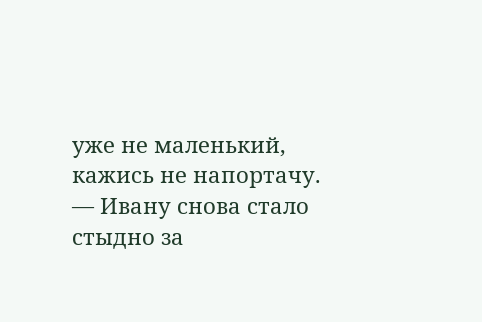уже не маленький, кажись не напортачу. — Ивану снова стало стыдно за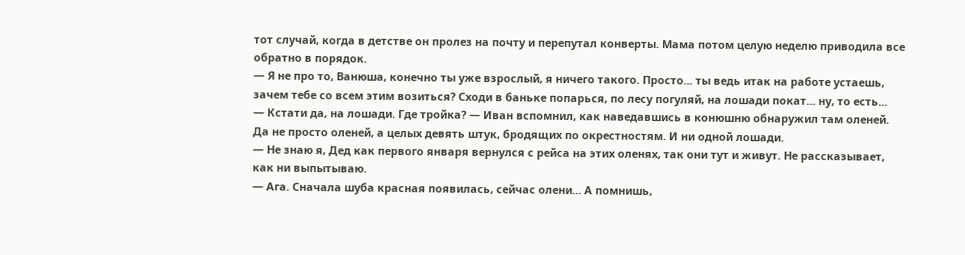тот случай, когда в детстве он пролез на почту и перепутал конверты. Мама потом целую неделю приводила все обратно в порядок.
— Я не про то, Ванюша, конечно ты уже взрослый, я ничего такого. Просто... ты ведь итак на работе устаешь, зачем тебе со всем этим возиться? Сходи в баньке попарься, по лесу погуляй, на лошади покат... ну, то есть...
— Кстати да, на лошади. Где тройка? — Иван вспомнил, как наведавшись в конюшню обнаружил там оленей. Да не просто оленей, а целых девять штук, бродящих по окрестностям. И ни одной лошади.
— Не знаю я, Дед как первого января вернулся с рейса на этих оленях, так они тут и живут. Не рассказывает, как ни выпытываю.
— Ага. Сначала шуба красная появилась, сейчас олени... А помнишь,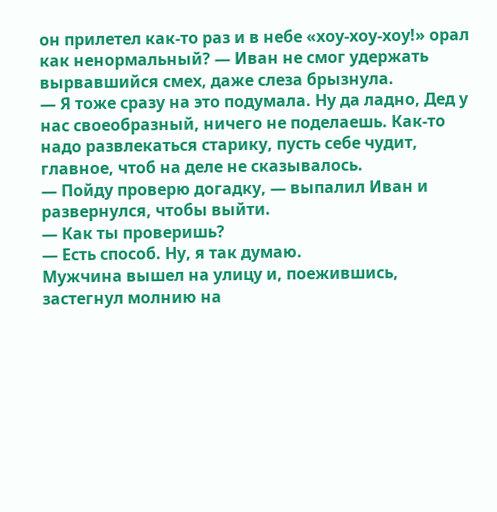он прилетел как-то раз и в небе «хоу-хоу-хоу!» орал как ненормальный? — Иван не смог удержать вырвавшийся смех, даже слеза брызнула.
— Я тоже сразу на это подумала. Ну да ладно, Дед у нас своеобразный, ничего не поделаешь. Как-то надо развлекаться старику, пусть себе чудит, главное, чтоб на деле не сказывалось.
— Пойду проверю догадку, — выпалил Иван и развернулся, чтобы выйти.
— Как ты проверишь?
— Есть способ. Ну, я так думаю.
Мужчина вышел на улицу и, поежившись, застегнул молнию на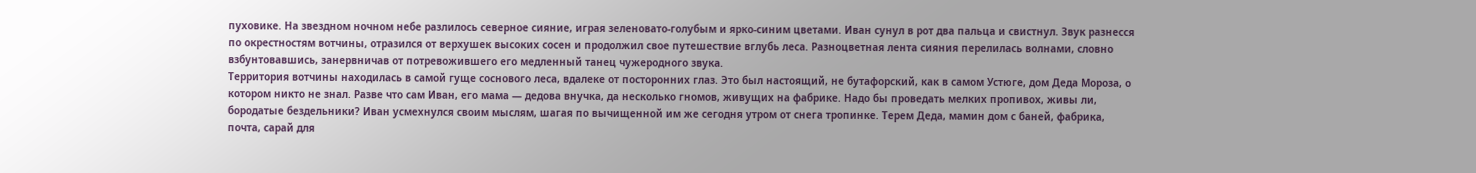пуховике. На звездном ночном небе разлилось северное сияние, играя зеленовато-голубым и ярко-синим цветами. Иван сунул в рот два пальца и свистнул. Звук разнесся по окрестностям вотчины, отразился от верхушек высоких сосен и продолжил свое путешествие вглубь леса. Разноцветная лента сияния перелилась волнами, словно взбунтовавшись, занервничав от потревожившего его медленный танец чужеродного звука.
Территория вотчины находилась в самой гуще соснового леса, вдалеке от посторонних глаз. Это был настоящий, не бутафорский, как в самом Устюге, дом Деда Мороза, о котором никто не знал. Разве что сам Иван, его мама — дедова внучка, да несколько гномов, живущих на фабрике. Надо бы проведать мелких пропивох, живы ли, бородатые бездельники? Иван усмехнулся своим мыслям, шагая по вычищенной им же сегодня утром от снега тропинке. Терем Деда, мамин дом с баней, фабрика, почта, сарай для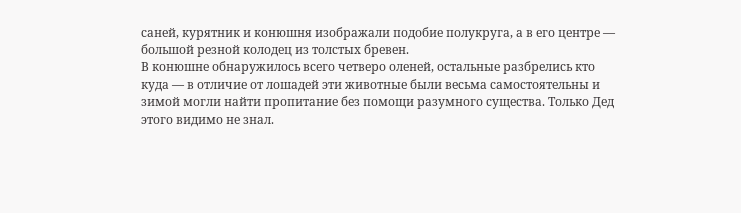саней, курятник и конюшня изображали подобие полукруга, а в его центре — большой резной колодец из толстых бревен.
В конюшне обнаружилось всего четверо оленей, остальные разбрелись кто куда — в отличие от лошадей эти животные были весьма самостоятельны и зимой могли найти пропитание без помощи разумного существа. Только Дед этого видимо не знал.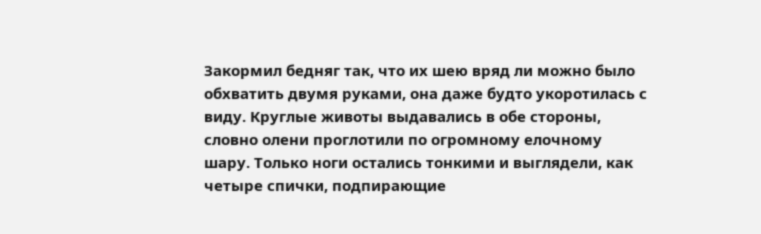Закормил бедняг так, что их шею вряд ли можно было обхватить двумя руками, она даже будто укоротилась с виду. Круглые животы выдавались в обе стороны, словно олени проглотили по огромному елочному шару. Только ноги остались тонкими и выглядели, как четыре спички, подпирающие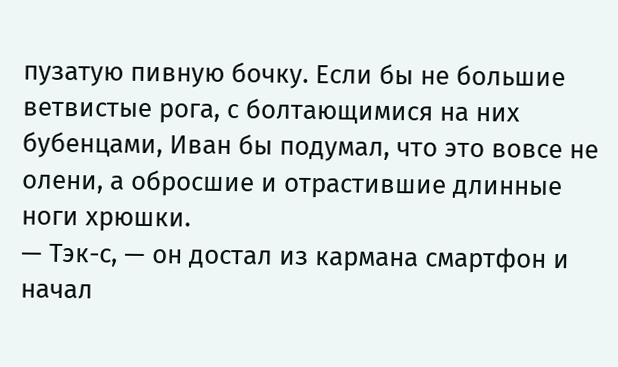пузатую пивную бочку. Если бы не большие ветвистые рога, с болтающимися на них бубенцами, Иван бы подумал, что это вовсе не олени, а обросшие и отрастившие длинные ноги хрюшки.
— Тэк-с, — он достал из кармана смартфон и начал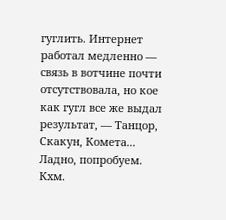гуглить. Интернет работал медленно — связь в вотчине почти отсутствовала, но кое как гугл все же выдал результат, — Танцор, Скакун, Комета... Ладно, попробуем. Кхм.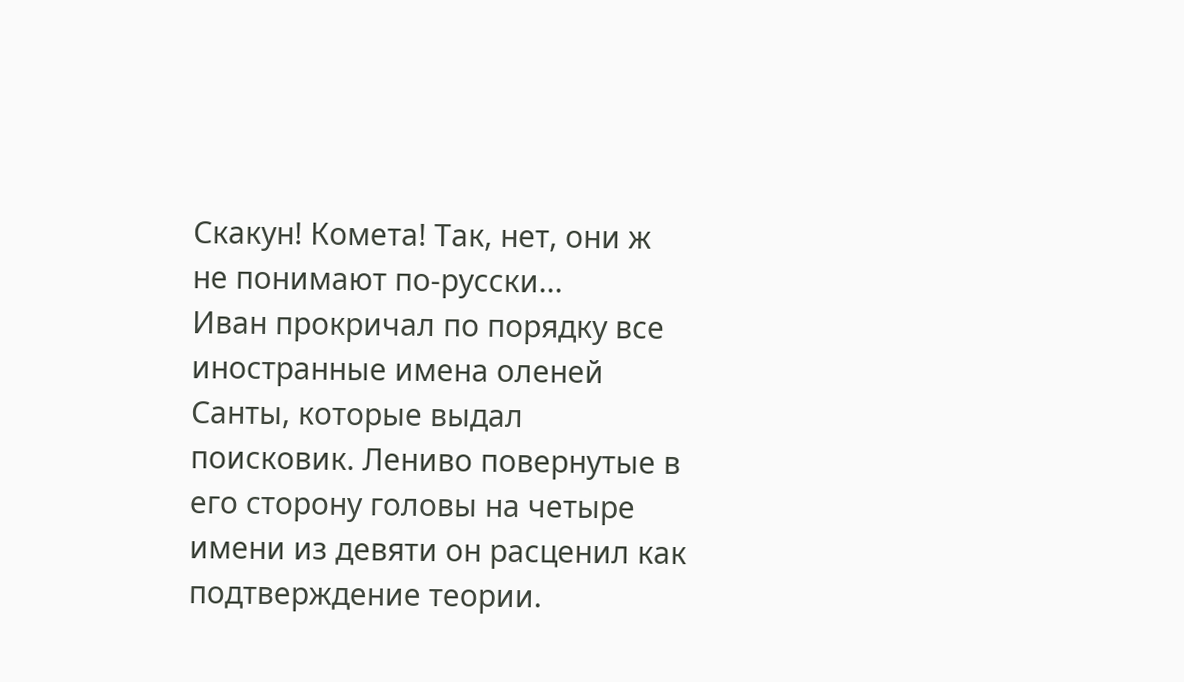Скакун! Комета! Так, нет, они ж не понимают по-русски...
Иван прокричал по порядку все иностранные имена оленей Санты, которые выдал поисковик. Лениво повернутые в его сторону головы на четыре имени из девяти он расценил как подтверждение теории.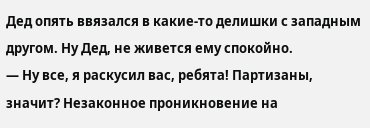Дед опять ввязался в какие-то делишки с западным другом. Ну Дед, не живется ему спокойно.
— Ну все, я раскусил вас, ребята! Партизаны, значит? Незаконное проникновение на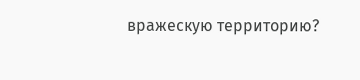вражескую территорию?